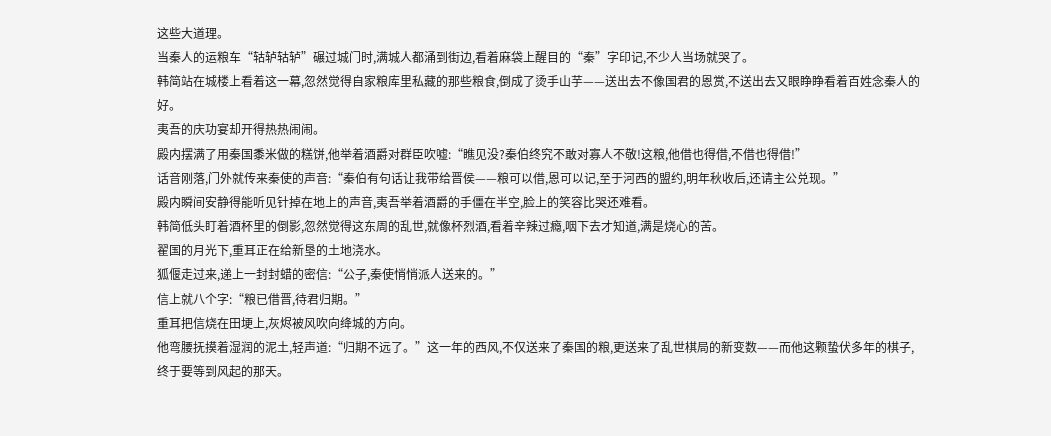这些大道理。
当秦人的运粮车“轱轳轱轳”碾过城门时,满城人都涌到街边,看着麻袋上醒目的“秦”字印记,不少人当场就哭了。
韩简站在城楼上看着这一幕,忽然觉得自家粮库里私藏的那些粮食,倒成了烫手山芋——送出去不像国君的恩赏,不送出去又眼睁睁看着百姓念秦人的好。
夷吾的庆功宴却开得热热闹闹。
殿内摆满了用秦国黍米做的糕饼,他举着酒爵对群臣吹嘘:“瞧见没?秦伯终究不敢对寡人不敬!这粮,他借也得借,不借也得借!”
话音刚落,门外就传来秦使的声音:“秦伯有句话让我带给晋侯——粮可以借,恩可以记,至于河西的盟约,明年秋收后,还请主公兑现。”
殿内瞬间安静得能听见针掉在地上的声音,夷吾举着酒爵的手僵在半空,脸上的笑容比哭还难看。
韩简低头盯着酒杯里的倒影,忽然觉得这东周的乱世,就像杯烈酒,看着辛辣过瘾,咽下去才知道,满是烧心的苦。
翟国的月光下,重耳正在给新垦的土地浇水。
狐偃走过来,递上一封封蜡的密信:“公子,秦使悄悄派人送来的。”
信上就八个字:“粮已借晋,待君归期。”
重耳把信烧在田埂上,灰烬被风吹向绛城的方向。
他弯腰抚摸着湿润的泥土,轻声道:“归期不远了。”这一年的西风,不仅送来了秦国的粮,更送来了乱世棋局的新变数——而他这颗蛰伏多年的棋子,终于要等到风起的那天。